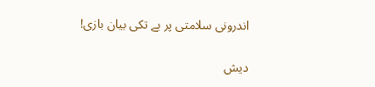اندرونی سلامتی پر بے تکی بیان بازی!

دیش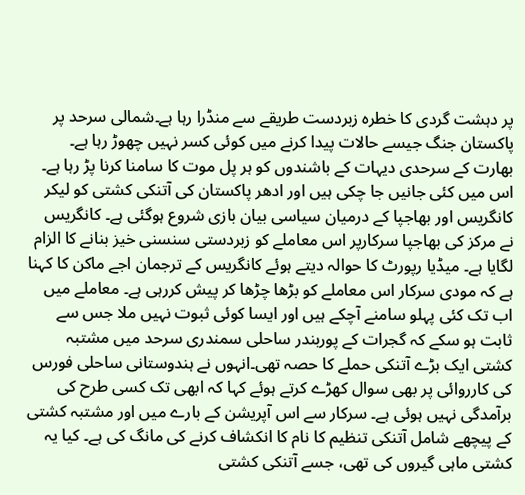پر دہشت گردی کا خطرہ زبردست طریقے سے منڈرا رہا ہے۔شمالی سرحد پر پاکستان جنگ جیسے حالات پیدا کرنے میں کوئی کسر نہیں چھوڑ رہا ہے۔ بھارت کے سرحدی دیہات کے باشندوں کو ہر پل موت کا سامنا کرنا پڑ رہا ہے۔ اس میں کئی جانیں جا چکی ہیں اور ادھر پاکستان کی آتنکی کشتی کو لیکر کانگریس اور بھاجپا کے درمیان سیاسی بیان بازی شروع ہوگئی ہے۔ کانگریس نے مرکز کی بھاجپا سرکارپر اس معاملے کو زبردستی سنسنی خیز بنانے کا الزام لگایا ہے۔ میڈیا رپورٹ کا حوالہ دیتے ہوئے کانگریس کے ترجمان اجے ماکن کا کہنا ہے کہ مودی سرکار اس معاملے کو بڑھا چڑھا کر پیش کررہی ہے۔ معاملے میں اب تک کئی پہلو سامنے آچکے ہیں اور ایسا کوئی ثبوت نہیں ملا جس سے ثابت ہو سکے کہ گجرات کے پوربندر ساحلی سمندری سرحد میں مشتبہ کشتی ایک بڑے آتنکی حملے کا حصہ تھی۔انہوں نے ہندوستانی ساحلی فورس کی کارروائی پر بھی سوال کھڑے کرتے ہوئے کہا کہ ابھی تک کسی طرح کی برآمدگی نہیں ہوئی ہے۔ سرکار سے اس آپریشن کے بارے میں اور مشتبہ کشتی کے پیچھے شامل آتنکی تنظیم کا نام کا انکشاف کرنے کی مانگ کی ہے۔ کیا یہ کشتی ماہی گیروں کی تھی، جسے آتنکی کشتی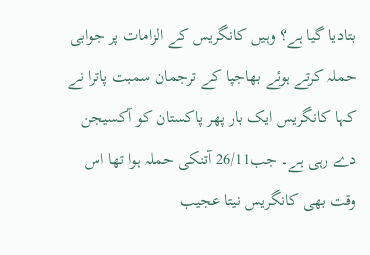بتادیا گیا ہے؟ وہیں کانگریس کے الزامات پر جوابی حملہ کرتے ہوئے بھاجپا کے ترجمان سمبت پاترا نے کہا کانگریس ایک بار پھر پاکستان کو آکسیجن دے رہی ہے۔ جب26/11 آتنکی حملہ ہوا تھا اس وقت بھی کانگریس نیتا عجیب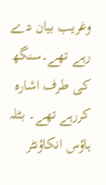وغریب بیان دے رہے تھے۔سنگھ کی طرف اشارہ کررہے تھے۔ بٹلہ ہاؤس انکاؤنٹر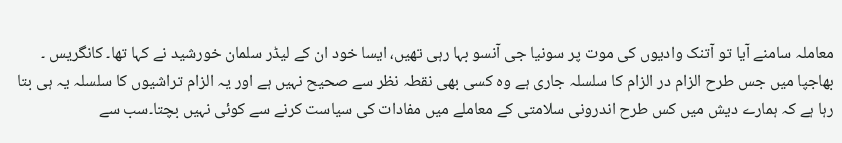معاملہ سامنے آیا تو آتنک وادیوں کی موت پر سونیا جی آنسو بہا رہی تھیں، ایسا خود ان کے لیڈر سلمان خورشید نے کہا تھا۔ کانگریس ۔ بھاجپا میں جس طرح الزام در الزام کا سلسلہ جاری ہے وہ کسی بھی نقطہ نظر سے صحیح نہیں ہے اور یہ الزام تراشیوں کا سلسلہ یہ ہی بتا رہا ہے کہ ہمارے دیش میں کس طرح اندرونی سلامتی کے معاملے میں مفادات کی سیاست کرنے سے کوئی نہیں بچتا۔سب سے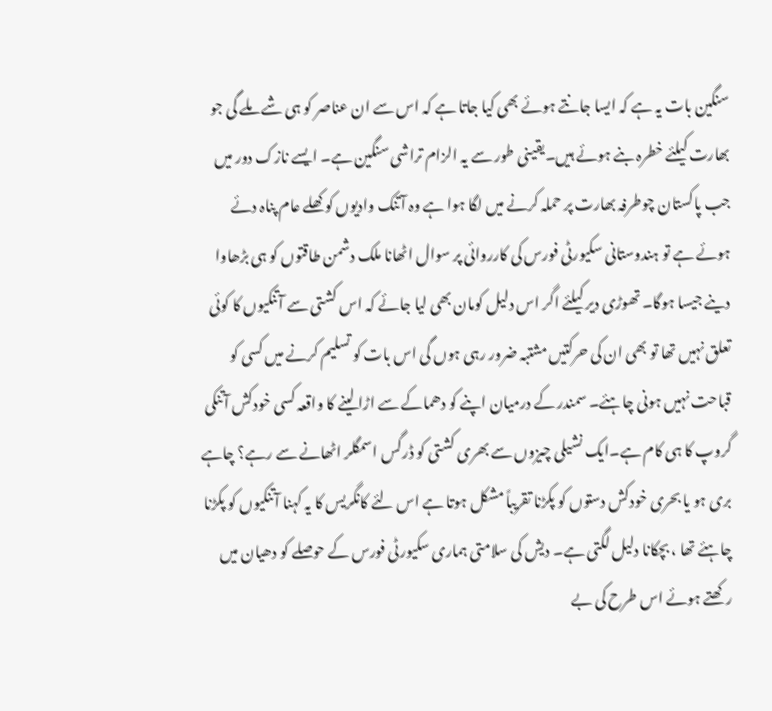سنگین بات یہ ہے کہ ایسا جانتے ہوئے بھی کیا جاتا ہے کہ اس سے ان عناصر کو ہی شے ملے گی جو بھارت کیلئے خطرہ بنے ہوئے ہیں۔یقینی طور سے یہ الزام تراشی سنگین ہے۔ ایسے نازک دور میں جب پاکستان چوطرفہ بھارت پر حملہ کرنے میں لگا ہوا ہے وہ آتنک وادیوں کو کھلے عام پناہ دئے ہوئے ہے تو ہندوستانی سکیورٹی فورس کی کارروائی پر سوال اٹھانا ملک دشمن طاقتوں کو ہی بڑھاوا دینے جیسا ہوگا۔ تھوڑی دیر کیلئے اگر اس دلیل کومان بھی لیا جائے کہ اس کشتی سے آتنکیوں کا کوئی تعلق نہیں تھا تو بھی ان کی حرکتیں مشتبہ ضرور رہی ہوں گی اس بات کو تسلیم کرنے میں کسی کو قباحت نہیں ہونی چاہئے۔ سمندر کے درمیان اپنے کو دھماکے سے اڑا لینے کا واقعہ کسی خودکش آتنکی گروپ کا ہی کام ہے۔ایک نشیلی چیزوں سے بھری کشتی کو ڈرگس اسمگلر اٹھانے سے رہے؟ چاہے بری ہو یا بحری خودکش دستوں کو پکڑنا تقریباً مشکل ہوتا ہے اس لئے کانگریس کا یہ کہنا آتنکیوں کو پکڑنا چاہئے تھا ، بچکانا دلیل لگتی ہے۔ دیش کی سلامتی ہماری سکیورٹی فورس کے حوصلے کو دھیان میں رکھتے ہوئے اس طرح کی بے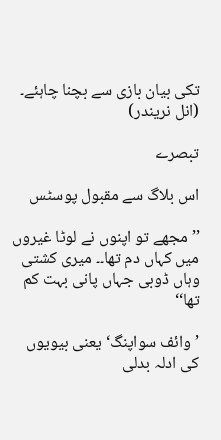تکی بیان بازی سے بچنا چاہئے۔
(انل نریندر)

تبصرے

اس بلاگ سے مقبول پوسٹس

’’مجھے تو اپنوں نے لوٹا غیروں میں کہاں دم تھا۔۔ میری کشتی وہاں ڈوبی جہاں پانی بہت کم تھا‘‘

’وائف سواپنگ‘ یعنی بیویوں کی ادلہ بدلی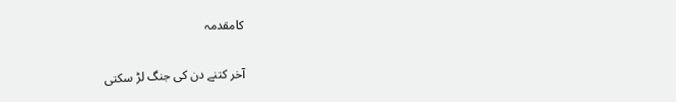کامقدمہ

آخر کتنے دن کی جنگ لڑ سکتی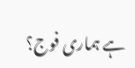ہے ہماری فوج؟